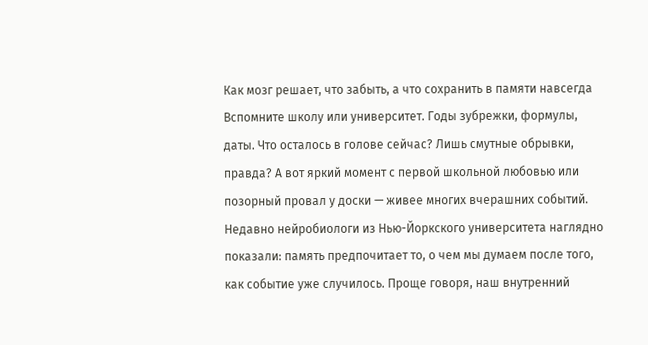Как мозг решает, что забыть, а что сохранить в памяти навсегда
Вспомните школу или университет. Годы зубрежки, формулы, даты. Что осталось в голове сейчас? Лишь смутные обрывки, правда? А вот яркий момент с первой школьной любовью или позорный провал у доски — живее многих вчерашних событий. Недавно нейробиологи из Нью-Йоркского университета наглядно показали: память предпочитает то, о чем мы думаем после того, как событие уже случилось. Проще говоря, наш внутренний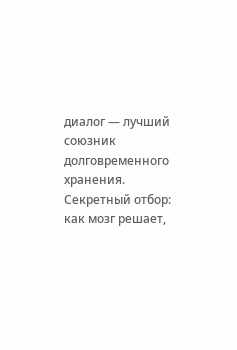диалог — лучший союзник долговременного хранения.
Секретный отбор: как мозг решает,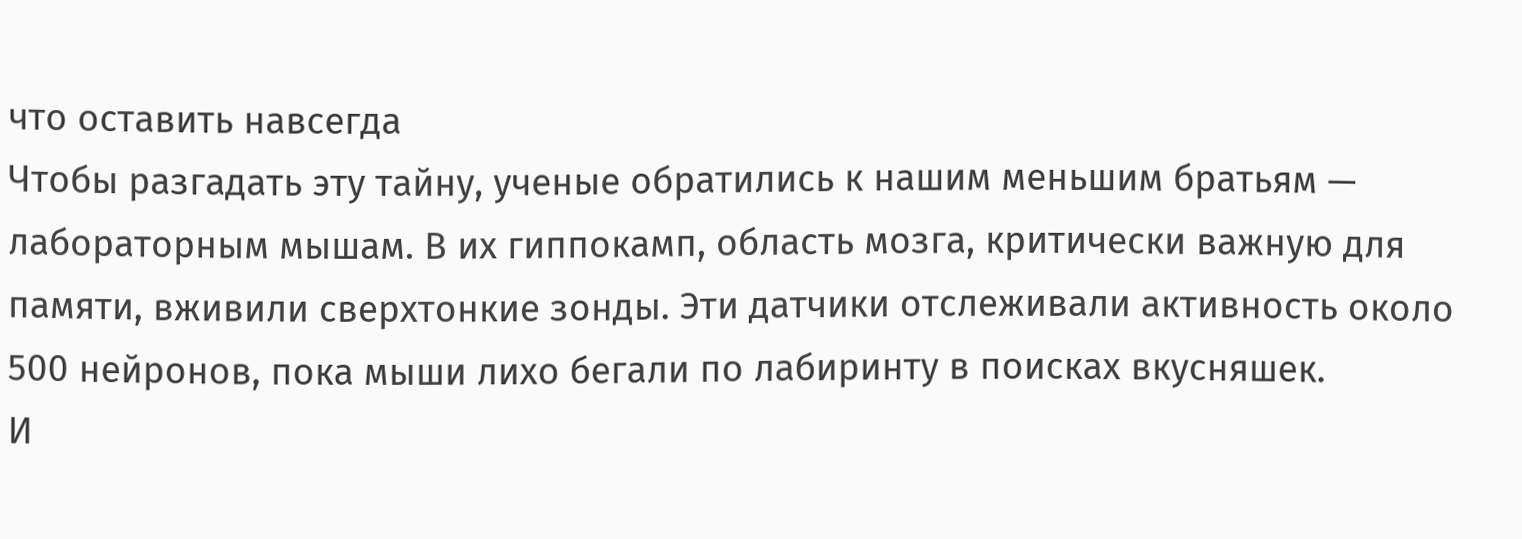что оставить навсегда
Чтобы разгадать эту тайну, ученые обратились к нашим меньшим братьям — лабораторным мышам. В их гиппокамп, область мозга, критически важную для памяти, вживили сверхтонкие зонды. Эти датчики отслеживали активность около 500 нейронов, пока мыши лихо бегали по лабиринту в поисках вкусняшек.
И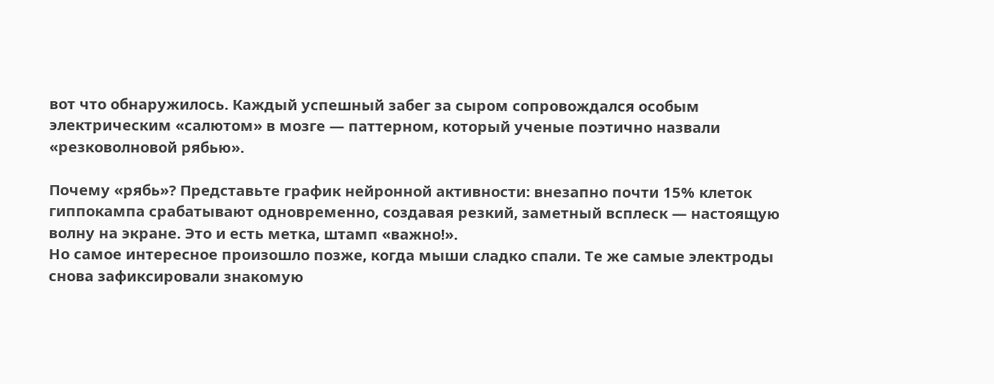вот что обнаружилось. Каждый успешный забег за сыром сопровождался особым электрическим «салютом» в мозге — паттерном, который ученые поэтично назвали «резковолновой рябью».

Почему «рябь»? Представьте график нейронной активности: внезапно почти 15% клеток гиппокампа срабатывают одновременно, создавая резкий, заметный всплеск — настоящую волну на экране. Это и есть метка, штамп «важно!».
Но самое интересное произошло позже, когда мыши сладко спали. Те же самые электроды снова зафиксировали знакомую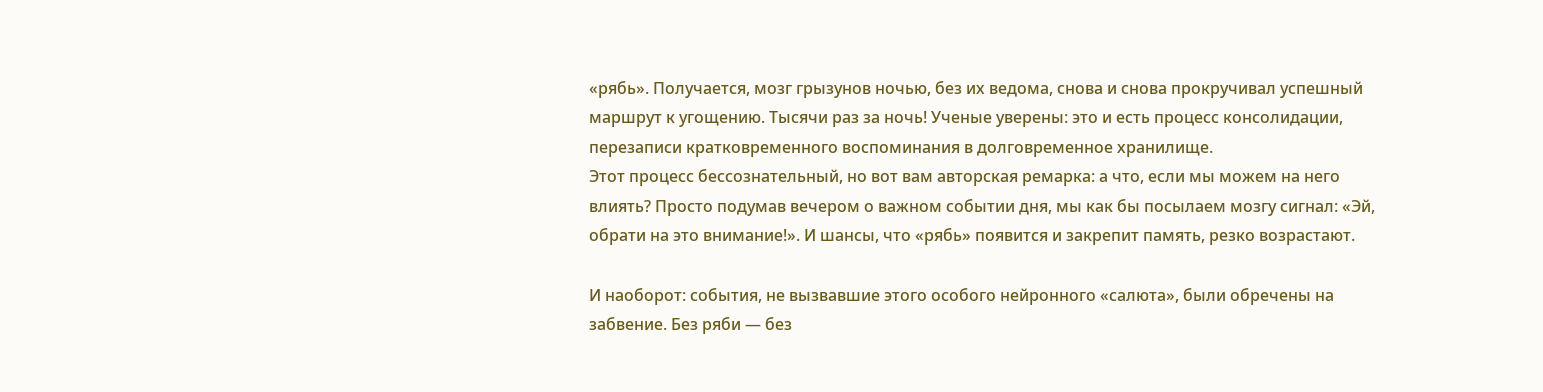«рябь». Получается, мозг грызунов ночью, без их ведома, снова и снова прокручивал успешный маршрут к угощению. Тысячи раз за ночь! Ученые уверены: это и есть процесс консолидации, перезаписи кратковременного воспоминания в долговременное хранилище.
Этот процесс бессознательный, но вот вам авторская ремарка: а что, если мы можем на него влиять? Просто подумав вечером о важном событии дня, мы как бы посылаем мозгу сигнал: «Эй, обрати на это внимание!». И шансы, что «рябь» появится и закрепит память, резко возрастают.

И наоборот: события, не вызвавшие этого особого нейронного «салюта», были обречены на забвение. Без ряби — без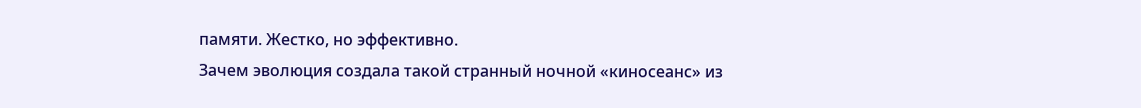памяти. Жестко, но эффективно.
Зачем эволюция создала такой странный ночной «киносеанс» из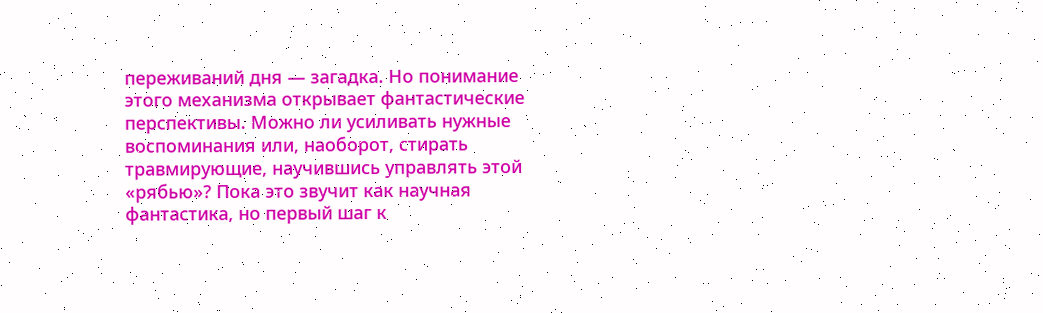переживаний дня — загадка. Но понимание этого механизма открывает фантастические перспективы. Можно ли усиливать нужные воспоминания или, наоборот, стирать травмирующие, научившись управлять этой «рябью»? Пока это звучит как научная фантастика, но первый шаг к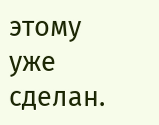этому уже сделан.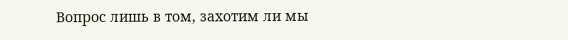Вопрос лишь в том, захотим ли мы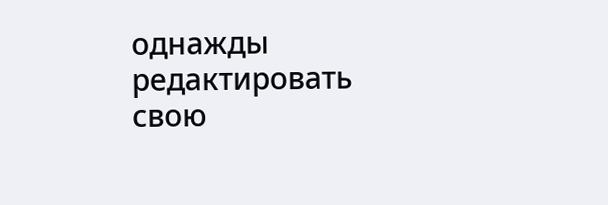однажды редактировать свою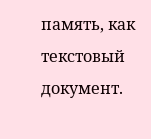память, как текстовый документ.